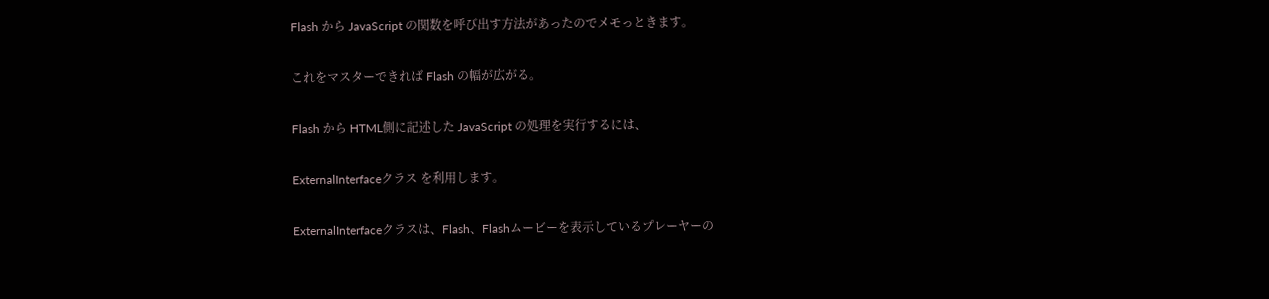Flash から JavaScript の関数を呼び出す方法があったのでメモっときます。

これをマスターできれば Flash の幅が広がる。

Flash から HTML側に記述した JavaScript の処理を実行するには、

ExternalInterfaceクラス を利用します。

ExternalInterfaceクラスは、Flash、Flashムービーを表示しているプレーヤーの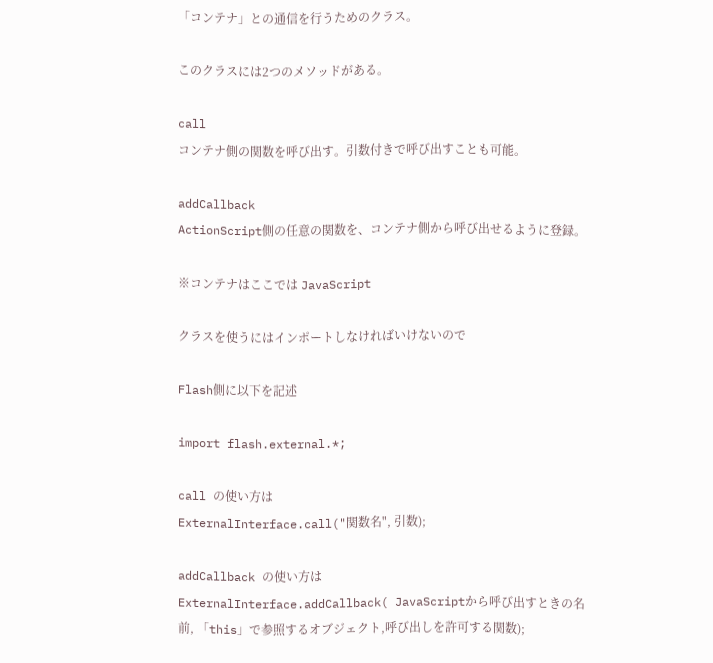「コンテナ」との通信を行うためのクラス。

このクラスには2つのメソッドがある。

call
コンテナ側の関数を呼び出す。引数付きで呼び出すことも可能。

addCallback
ActionScript側の任意の関数を、コンテナ側から呼び出せるように登録。

※コンテナはここでは JavaScript

クラスを使うにはインポートしなければいけないので

Flash側に以下を記述

import flash.external.*;

call の使い方は
ExternalInterface.call("関数名", 引数);

addCallback の使い方は
ExternalInterface.addCallback( JavaScriptから呼び出すときの名前, 「this」で参照するオブジェクト,呼び出しを許可する関数);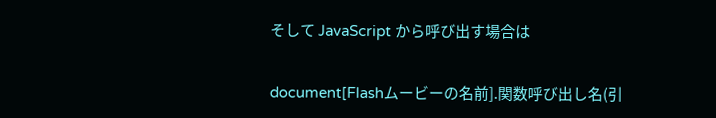そして JavaScript から呼び出す場合は

document[Flashムービーの名前].関数呼び出し名(引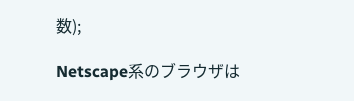数);

Netscape系のブラウザは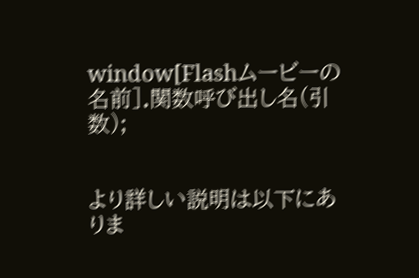window[Flashムービーの名前].関数呼び出し名(引数);


より詳しい説明は以下にありま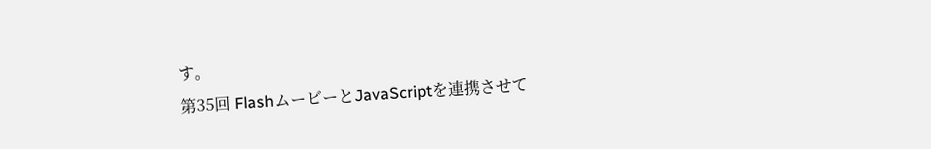す。
第35回 FlashムービーとJavaScriptを連携させて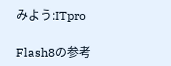みよう:ITpro

Flash8の参考